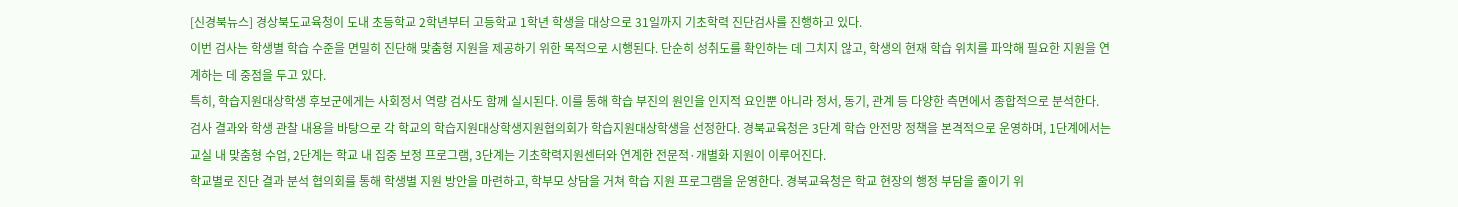[신경북뉴스] 경상북도교육청이 도내 초등학교 2학년부터 고등학교 1학년 학생을 대상으로 31일까지 기초학력 진단검사를 진행하고 있다.
이번 검사는 학생별 학습 수준을 면밀히 진단해 맞춤형 지원을 제공하기 위한 목적으로 시행된다. 단순히 성취도를 확인하는 데 그치지 않고, 학생의 현재 학습 위치를 파악해 필요한 지원을 연계하는 데 중점을 두고 있다.
특히, 학습지원대상학생 후보군에게는 사회정서 역량 검사도 함께 실시된다. 이를 통해 학습 부진의 원인을 인지적 요인뿐 아니라 정서, 동기, 관계 등 다양한 측면에서 종합적으로 분석한다.
검사 결과와 학생 관찰 내용을 바탕으로 각 학교의 학습지원대상학생지원협의회가 학습지원대상학생을 선정한다. 경북교육청은 3단계 학습 안전망 정책을 본격적으로 운영하며, 1단계에서는 교실 내 맞춤형 수업, 2단계는 학교 내 집중 보정 프로그램, 3단계는 기초학력지원센터와 연계한 전문적·개별화 지원이 이루어진다.
학교별로 진단 결과 분석 협의회를 통해 학생별 지원 방안을 마련하고, 학부모 상담을 거쳐 학습 지원 프로그램을 운영한다. 경북교육청은 학교 현장의 행정 부담을 줄이기 위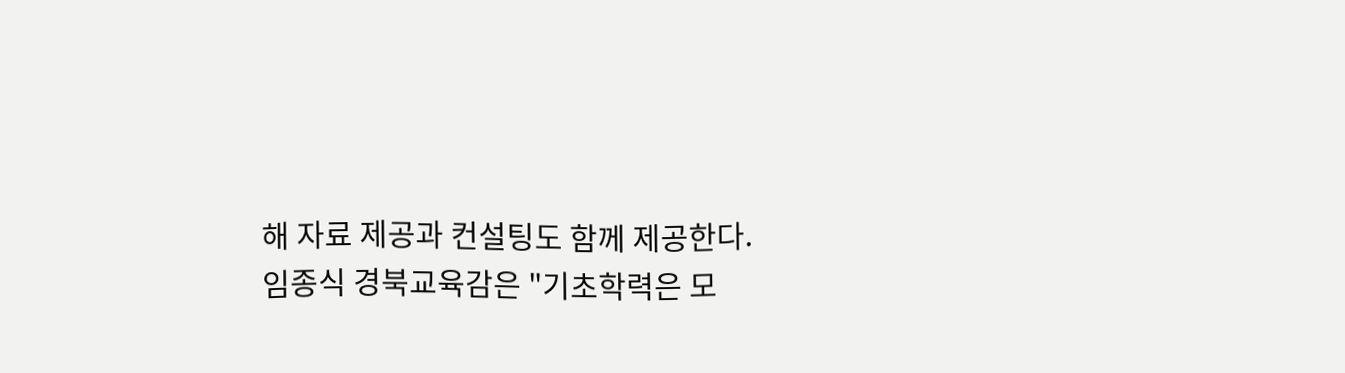해 자료 제공과 컨설팅도 함께 제공한다.
임종식 경북교육감은 "기초학력은 모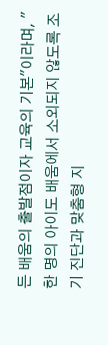든 배움의 출발점이자 교육의 기본"이라며, "한 명의 아이도 배움에서 소외되지 않도록 조기 진단과 맞춤형 지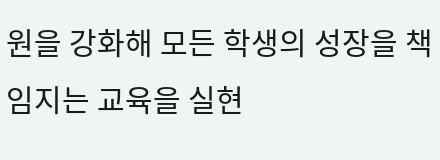원을 강화해 모든 학생의 성장을 책임지는 교육을 실현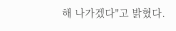해 나가겠다"고 밝혔다.